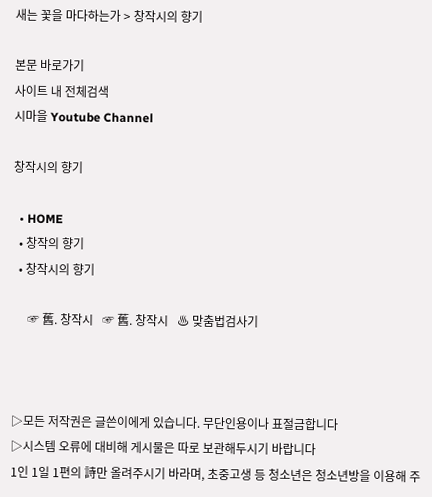새는 꽃을 마다하는가 > 창작시의 향기

본문 바로가기
사이트 내 전체검색
시마을 Youtube Channel

창작시의 향기

  • HOME
  • 창작의 향기
  • 창작시의 향기

     ☞ 舊. 창작시   ☞ 舊. 창작시   ♨ 맞춤법검사기



▷모든 저작권은 글쓴이에게 있습니다. 무단인용이나 표절금합니다
▷시스템 오류에 대비해 게시물은 따로 보관해두시기 바랍니다
1인 1일 1편의 詩만 올려주시기 바라며, 초중고생 등 청소년은 청소년방을 이용해 주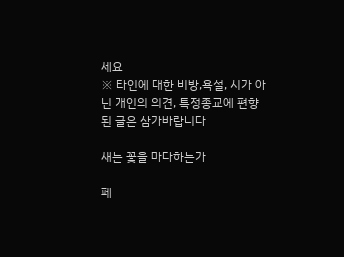세요
※ 타인에 대한 비방,욕설, 시가 아닌 개인의 의견, 특정종교에 편향된 글은 삼가바랍니다

새는 꽃을 마다하는가

페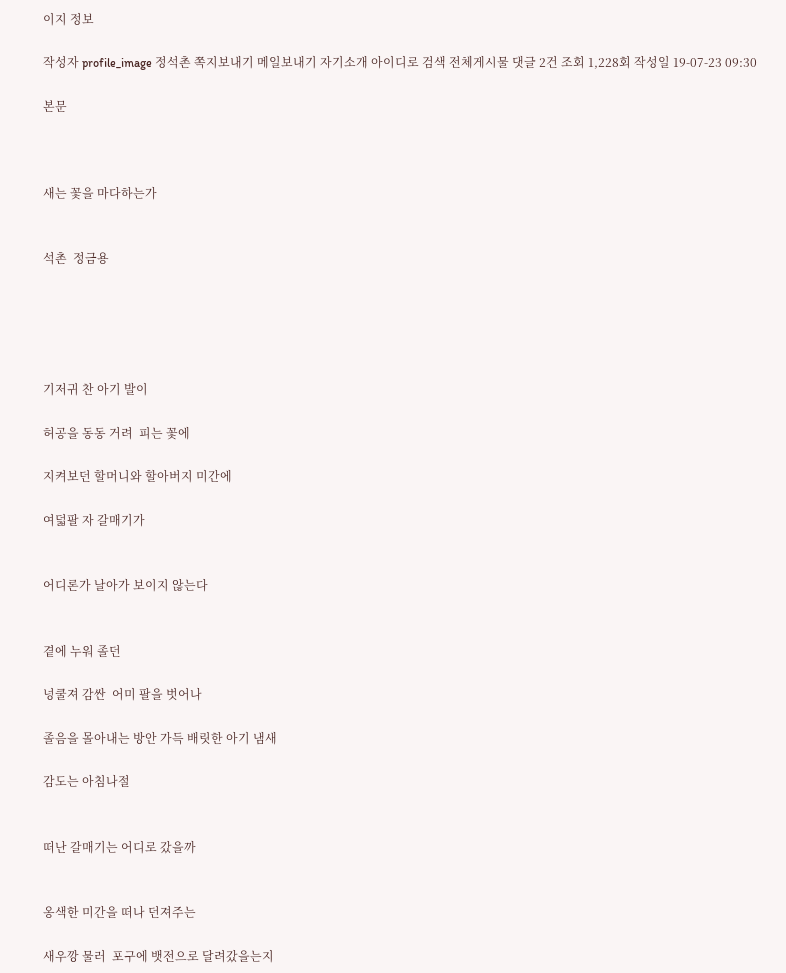이지 정보

작성자 profile_image 정석촌 쪽지보내기 메일보내기 자기소개 아이디로 검색 전체게시물 댓글 2건 조회 1,228회 작성일 19-07-23 09:30

본문



새는 꽃을 마다하는가


석촌  정금용





기저귀 찬 아기 발이

허공을 동동 거려  피는 꽃에

지켜보던 할머니와 할아버지 미간에

여덟팔 자 갈매기가


어디론가 날아가 보이지 않는다


곁에 누워 졸던

넝쿨져 감싼  어미 팔을 벗어나

졸음을 몰아내는 방안 가득 배릿한 아기 냄새

감도는 아침나절


떠난 갈매기는 어디로 갔을까


옹색한 미간을 떠나 던져주는

새우깡 물러  포구에 뱃전으로 달려갔을는지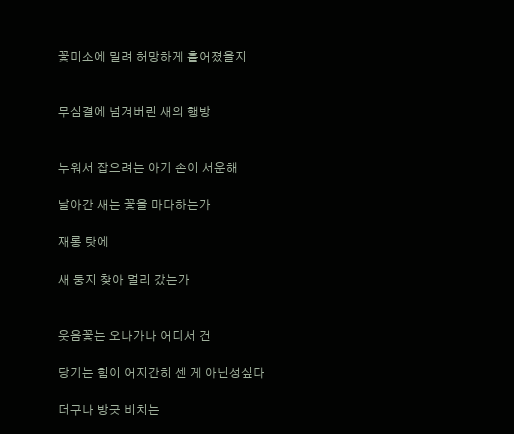꽃미소에 밀려 허망하게 흩어졌을지


무심결에 넘겨버린 새의 행방


누워서 잡으려는 아기 손이 서운해

날아간 새는 꽃을 마다하는가

재롱 탓에

새 둥지 찾아 멀리 갔는가


웃음꽃는 오나가나 어디서 건

당기는 힘이 어지간히 센 게 아닌성싶다

더구나 방긋 비치는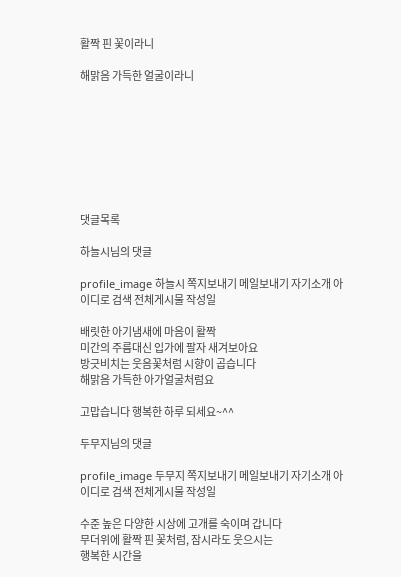활짝 핀 꽃이라니

해맑음 가득한 얼굴이라니








댓글목록

하늘시님의 댓글

profile_image 하늘시 쪽지보내기 메일보내기 자기소개 아이디로 검색 전체게시물 작성일

배릿한 아기냄새에 마음이 활짝
미간의 주름대신 입가에 팔자 새겨보아요
방긋비치는 웃음꽃처럼 시향이 곱습니다
해맑음 가득한 아가얼굴처럼요

고맙습니다 행복한 하루 되세요~^^

두무지님의 댓글

profile_image 두무지 쪽지보내기 메일보내기 자기소개 아이디로 검색 전체게시물 작성일

수준 높은 다양한 시상에 고개를 숙이며 갑니다
무더위에 활짝 핀 꽃처럼, 잠시라도 웃으시는
행복한 시간을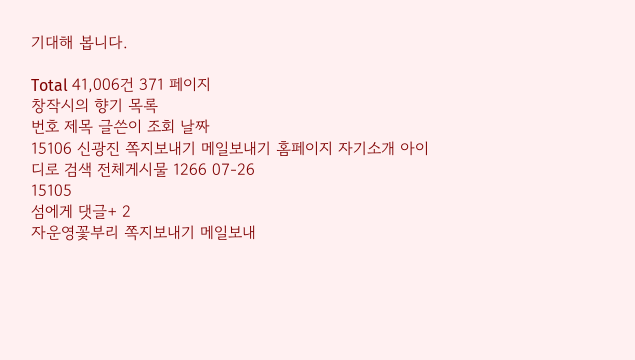기대해 봅니다.

Total 41,006건 371 페이지
창작시의 향기 목록
번호 제목 글쓴이 조회 날짜
15106 신광진 쪽지보내기 메일보내기 홈페이지 자기소개 아이디로 검색 전체게시물 1266 07-26
15105
섬에게 댓글+ 2
자운영꽃부리 쪽지보내기 메일보내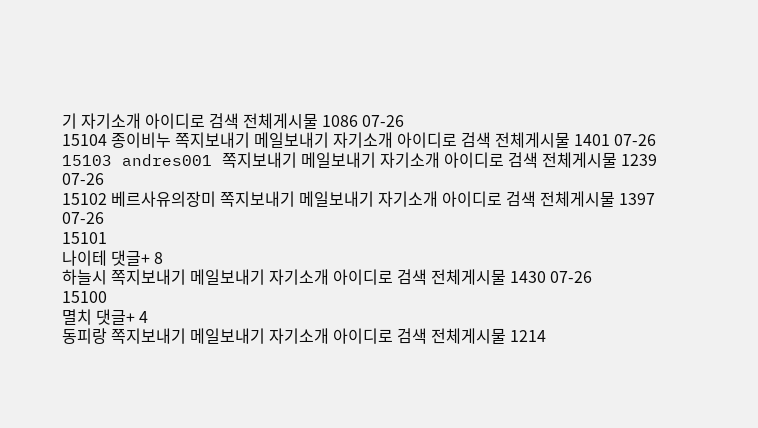기 자기소개 아이디로 검색 전체게시물 1086 07-26
15104 종이비누 쪽지보내기 메일보내기 자기소개 아이디로 검색 전체게시물 1401 07-26
15103 andres001 쪽지보내기 메일보내기 자기소개 아이디로 검색 전체게시물 1239 07-26
15102 베르사유의장미 쪽지보내기 메일보내기 자기소개 아이디로 검색 전체게시물 1397 07-26
15101
나이테 댓글+ 8
하늘시 쪽지보내기 메일보내기 자기소개 아이디로 검색 전체게시물 1430 07-26
15100
멸치 댓글+ 4
동피랑 쪽지보내기 메일보내기 자기소개 아이디로 검색 전체게시물 1214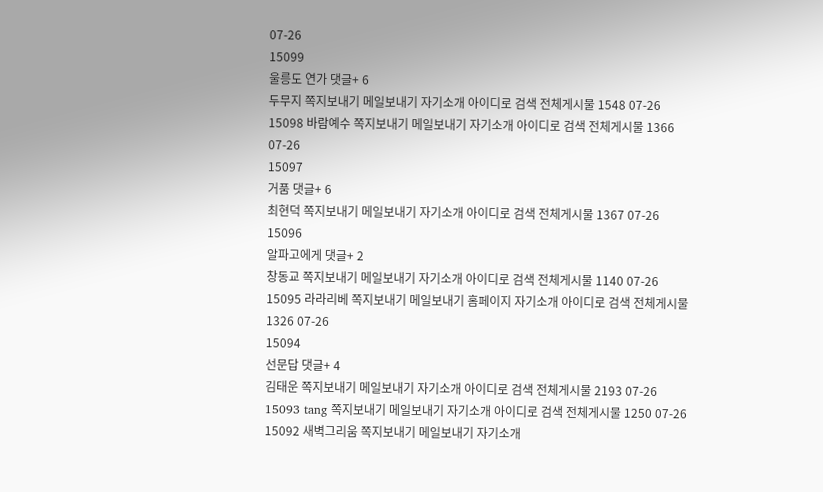07-26
15099
울릉도 연가 댓글+ 6
두무지 쪽지보내기 메일보내기 자기소개 아이디로 검색 전체게시물 1548 07-26
15098 바람예수 쪽지보내기 메일보내기 자기소개 아이디로 검색 전체게시물 1366 07-26
15097
거품 댓글+ 6
최현덕 쪽지보내기 메일보내기 자기소개 아이디로 검색 전체게시물 1367 07-26
15096
알파고에게 댓글+ 2
창동교 쪽지보내기 메일보내기 자기소개 아이디로 검색 전체게시물 1140 07-26
15095 라라리베 쪽지보내기 메일보내기 홈페이지 자기소개 아이디로 검색 전체게시물 1326 07-26
15094
선문답 댓글+ 4
김태운 쪽지보내기 메일보내기 자기소개 아이디로 검색 전체게시물 2193 07-26
15093 tang 쪽지보내기 메일보내기 자기소개 아이디로 검색 전체게시물 1250 07-26
15092 새벽그리움 쪽지보내기 메일보내기 자기소개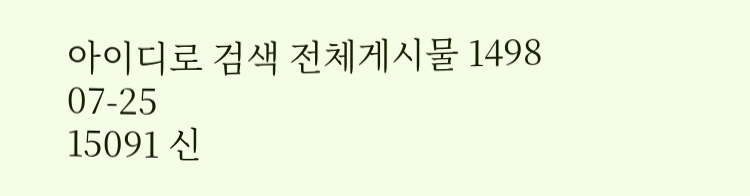아이디로 검색 전체게시물 1498 07-25
15091 신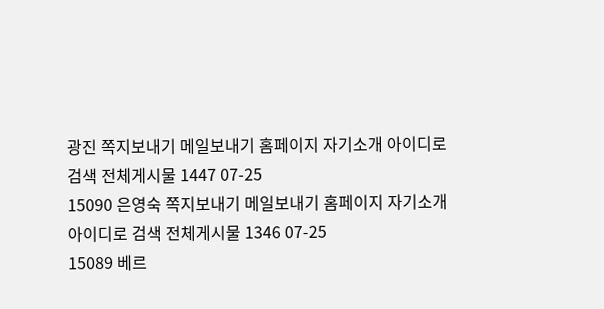광진 쪽지보내기 메일보내기 홈페이지 자기소개 아이디로 검색 전체게시물 1447 07-25
15090 은영숙 쪽지보내기 메일보내기 홈페이지 자기소개 아이디로 검색 전체게시물 1346 07-25
15089 베르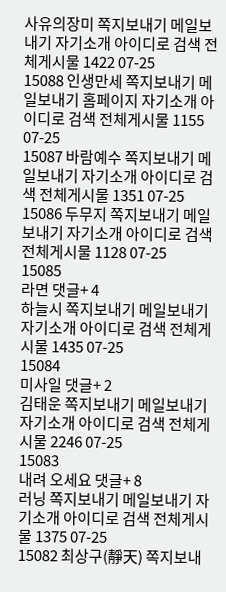사유의장미 쪽지보내기 메일보내기 자기소개 아이디로 검색 전체게시물 1422 07-25
15088 인생만세 쪽지보내기 메일보내기 홈페이지 자기소개 아이디로 검색 전체게시물 1155 07-25
15087 바람예수 쪽지보내기 메일보내기 자기소개 아이디로 검색 전체게시물 1351 07-25
15086 두무지 쪽지보내기 메일보내기 자기소개 아이디로 검색 전체게시물 1128 07-25
15085
라면 댓글+ 4
하늘시 쪽지보내기 메일보내기 자기소개 아이디로 검색 전체게시물 1435 07-25
15084
미사일 댓글+ 2
김태운 쪽지보내기 메일보내기 자기소개 아이디로 검색 전체게시물 2246 07-25
15083
내려 오세요 댓글+ 8
러닝 쪽지보내기 메일보내기 자기소개 아이디로 검색 전체게시물 1375 07-25
15082 최상구(靜天) 쪽지보내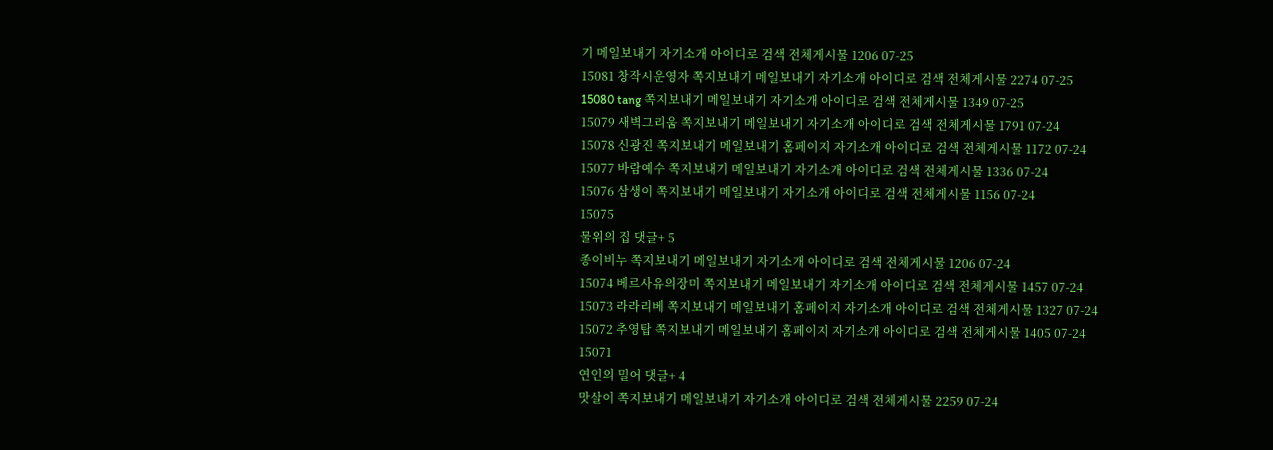기 메일보내기 자기소개 아이디로 검색 전체게시물 1206 07-25
15081 창작시운영자 쪽지보내기 메일보내기 자기소개 아이디로 검색 전체게시물 2274 07-25
15080 tang 쪽지보내기 메일보내기 자기소개 아이디로 검색 전체게시물 1349 07-25
15079 새벽그리움 쪽지보내기 메일보내기 자기소개 아이디로 검색 전체게시물 1791 07-24
15078 신광진 쪽지보내기 메일보내기 홈페이지 자기소개 아이디로 검색 전체게시물 1172 07-24
15077 바람예수 쪽지보내기 메일보내기 자기소개 아이디로 검색 전체게시물 1336 07-24
15076 삼생이 쪽지보내기 메일보내기 자기소개 아이디로 검색 전체게시물 1156 07-24
15075
물위의 집 댓글+ 5
종이비누 쪽지보내기 메일보내기 자기소개 아이디로 검색 전체게시물 1206 07-24
15074 베르사유의장미 쪽지보내기 메일보내기 자기소개 아이디로 검색 전체게시물 1457 07-24
15073 라라리베 쪽지보내기 메일보내기 홈페이지 자기소개 아이디로 검색 전체게시물 1327 07-24
15072 추영탑 쪽지보내기 메일보내기 홈페이지 자기소개 아이디로 검색 전체게시물 1405 07-24
15071
연인의 밀어 댓글+ 4
맛살이 쪽지보내기 메일보내기 자기소개 아이디로 검색 전체게시물 2259 07-24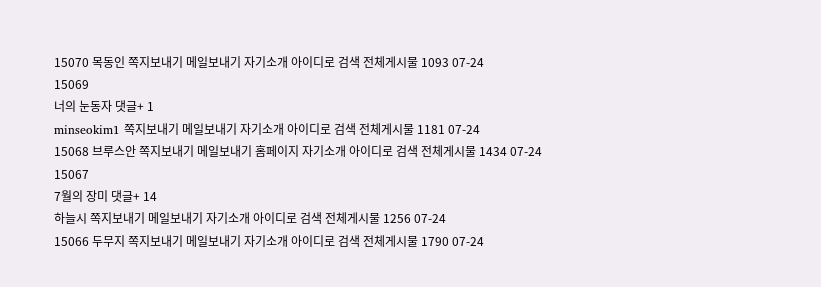15070 목동인 쪽지보내기 메일보내기 자기소개 아이디로 검색 전체게시물 1093 07-24
15069
너의 눈동자 댓글+ 1
minseokim1 쪽지보내기 메일보내기 자기소개 아이디로 검색 전체게시물 1181 07-24
15068 브루스안 쪽지보내기 메일보내기 홈페이지 자기소개 아이디로 검색 전체게시물 1434 07-24
15067
7월의 장미 댓글+ 14
하늘시 쪽지보내기 메일보내기 자기소개 아이디로 검색 전체게시물 1256 07-24
15066 두무지 쪽지보내기 메일보내기 자기소개 아이디로 검색 전체게시물 1790 07-24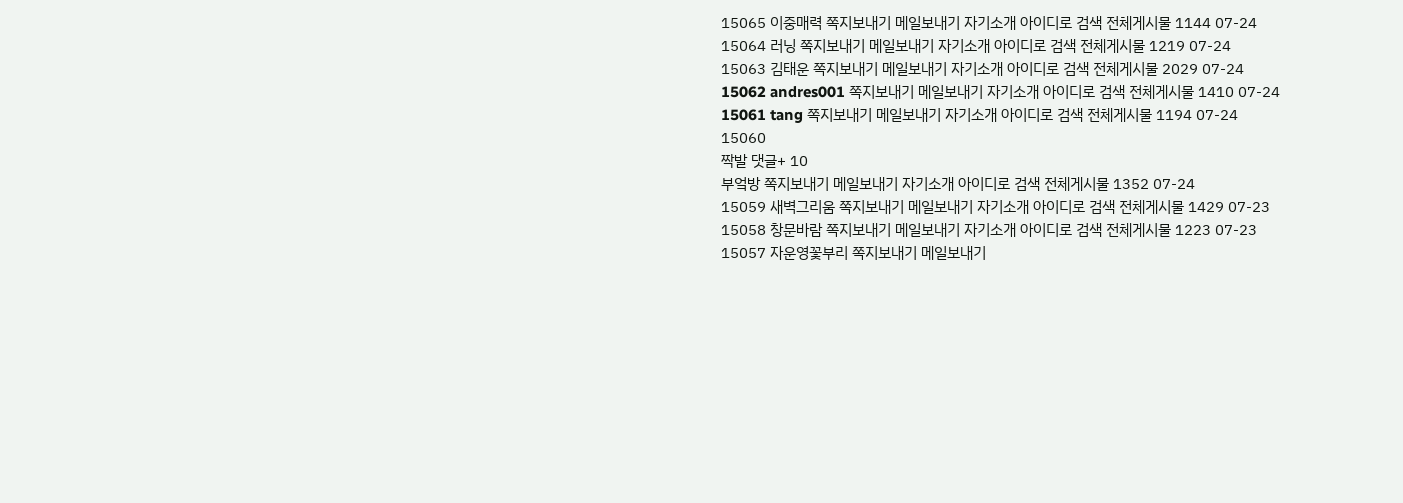15065 이중매력 쪽지보내기 메일보내기 자기소개 아이디로 검색 전체게시물 1144 07-24
15064 러닝 쪽지보내기 메일보내기 자기소개 아이디로 검색 전체게시물 1219 07-24
15063 김태운 쪽지보내기 메일보내기 자기소개 아이디로 검색 전체게시물 2029 07-24
15062 andres001 쪽지보내기 메일보내기 자기소개 아이디로 검색 전체게시물 1410 07-24
15061 tang 쪽지보내기 메일보내기 자기소개 아이디로 검색 전체게시물 1194 07-24
15060
짝발 댓글+ 10
부엌방 쪽지보내기 메일보내기 자기소개 아이디로 검색 전체게시물 1352 07-24
15059 새벽그리움 쪽지보내기 메일보내기 자기소개 아이디로 검색 전체게시물 1429 07-23
15058 창문바람 쪽지보내기 메일보내기 자기소개 아이디로 검색 전체게시물 1223 07-23
15057 자운영꽃부리 쪽지보내기 메일보내기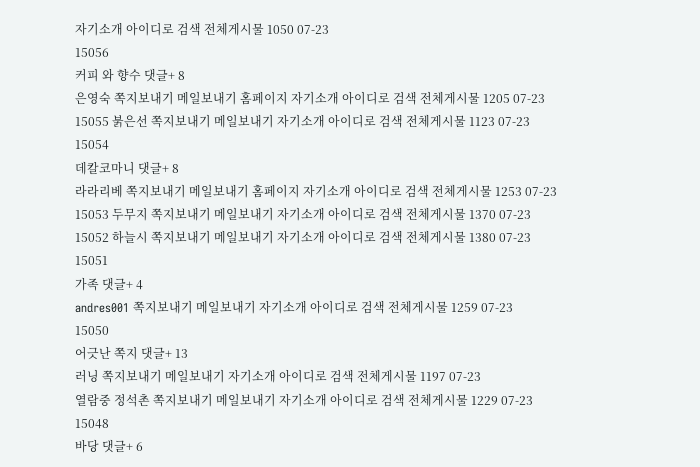자기소개 아이디로 검색 전체게시물 1050 07-23
15056
커피 와 향수 댓글+ 8
은영숙 쪽지보내기 메일보내기 홈페이지 자기소개 아이디로 검색 전체게시물 1205 07-23
15055 붉은선 쪽지보내기 메일보내기 자기소개 아이디로 검색 전체게시물 1123 07-23
15054
데칼코마니 댓글+ 8
라라리베 쪽지보내기 메일보내기 홈페이지 자기소개 아이디로 검색 전체게시물 1253 07-23
15053 두무지 쪽지보내기 메일보내기 자기소개 아이디로 검색 전체게시물 1370 07-23
15052 하늘시 쪽지보내기 메일보내기 자기소개 아이디로 검색 전체게시물 1380 07-23
15051
가족 댓글+ 4
andres001 쪽지보내기 메일보내기 자기소개 아이디로 검색 전체게시물 1259 07-23
15050
어긋난 쪽지 댓글+ 13
러닝 쪽지보내기 메일보내기 자기소개 아이디로 검색 전체게시물 1197 07-23
열람중 정석촌 쪽지보내기 메일보내기 자기소개 아이디로 검색 전체게시물 1229 07-23
15048
바당 댓글+ 6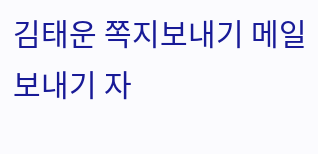김태운 쪽지보내기 메일보내기 자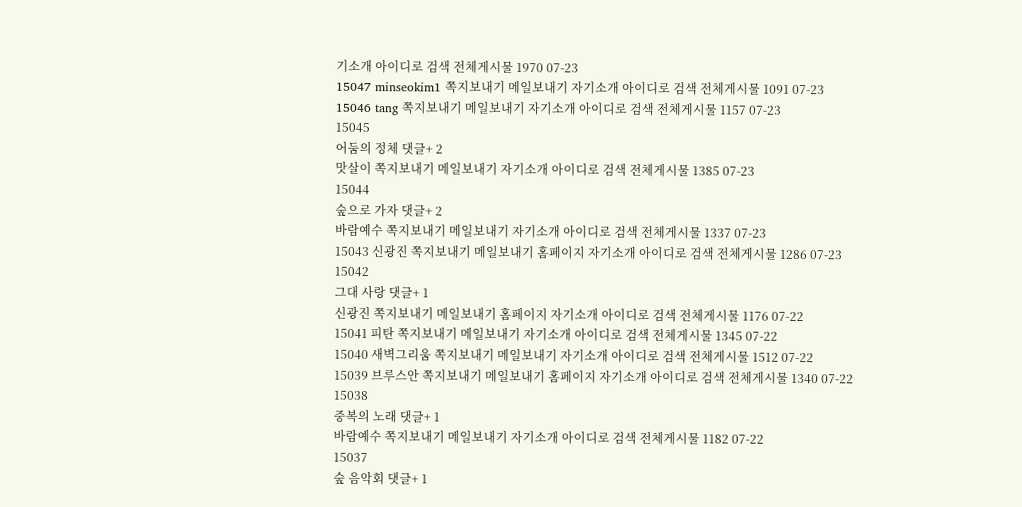기소개 아이디로 검색 전체게시물 1970 07-23
15047 minseokim1 쪽지보내기 메일보내기 자기소개 아이디로 검색 전체게시물 1091 07-23
15046 tang 쪽지보내기 메일보내기 자기소개 아이디로 검색 전체게시물 1157 07-23
15045
어둠의 정체 댓글+ 2
맛살이 쪽지보내기 메일보내기 자기소개 아이디로 검색 전체게시물 1385 07-23
15044
숲으로 가자 댓글+ 2
바람예수 쪽지보내기 메일보내기 자기소개 아이디로 검색 전체게시물 1337 07-23
15043 신광진 쪽지보내기 메일보내기 홈페이지 자기소개 아이디로 검색 전체게시물 1286 07-23
15042
그대 사랑 댓글+ 1
신광진 쪽지보내기 메일보내기 홈페이지 자기소개 아이디로 검색 전체게시물 1176 07-22
15041 피탄 쪽지보내기 메일보내기 자기소개 아이디로 검색 전체게시물 1345 07-22
15040 새벽그리움 쪽지보내기 메일보내기 자기소개 아이디로 검색 전체게시물 1512 07-22
15039 브루스안 쪽지보내기 메일보내기 홈페이지 자기소개 아이디로 검색 전체게시물 1340 07-22
15038
중복의 노래 댓글+ 1
바람예수 쪽지보내기 메일보내기 자기소개 아이디로 검색 전체게시물 1182 07-22
15037
숲 음악회 댓글+ 1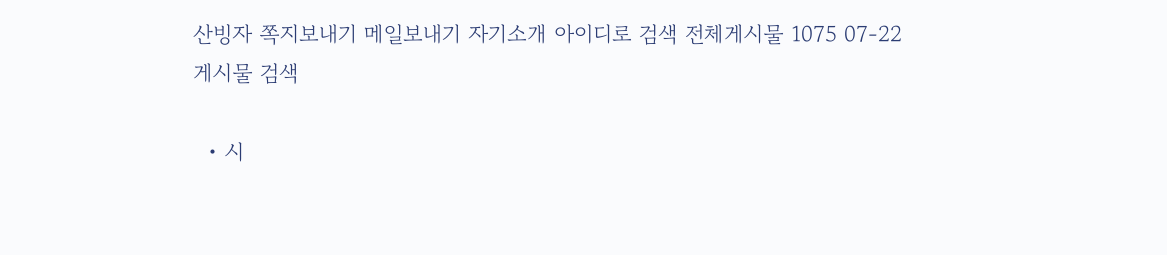산빙자 쪽지보내기 메일보내기 자기소개 아이디로 검색 전체게시물 1075 07-22
게시물 검색

  • 시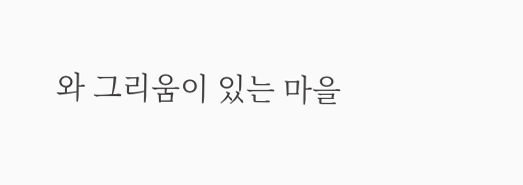와 그리움이 있는 마을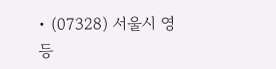• (07328) 서울시 영등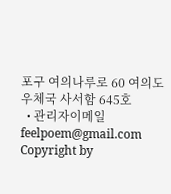포구 여의나루로 60 여의도우체국 사서함 645호
  • 관리자이메일 feelpoem@gmail.com
Copyright by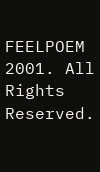FEELPOEM 2001. All Rights Reserved.